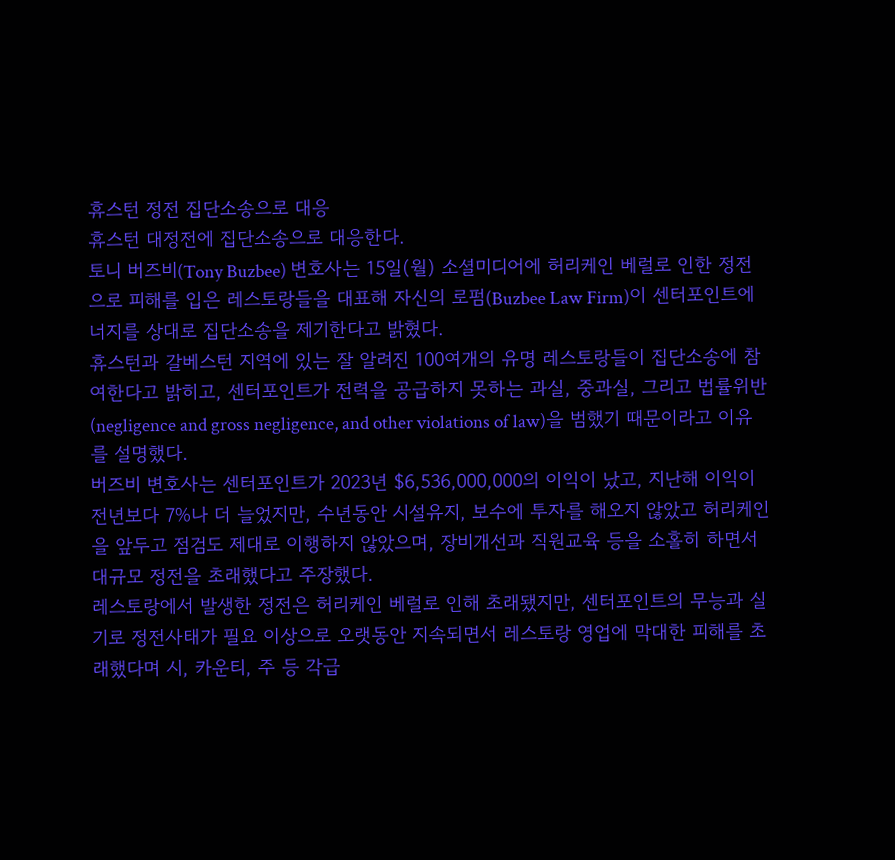휴스턴 정전 집단소송으로 대응
휴스턴 대정전에 집단소송으로 대응한다.
토니 버즈비(Tony Buzbee) 변호사는 15일(월) 소셜미디어에 허리케인 베럴로 인한 정전으로 피해를 입은 레스토랑들을 대표해 자신의 로펌(Buzbee Law Firm)이 센터포인트에너지를 상대로 집단소송을 제기한다고 밝혔다.
휴스턴과 갈베스턴 지역에 있는 잘 알려진 100여개의 유명 레스토랑들이 집단소송에 참여한다고 밝히고, 센터포인트가 전력을 공급하지 못하는 과실, 중과실, 그리고 법률위반(negligence and gross negligence, and other violations of law)을 범했기 때문이라고 이유를 설명했다.
버즈비 변호사는 센터포인트가 2023년 $6,536,000,000의 이익이 났고, 지난해 이익이 전년보다 7%나 더 늘었지만, 수년동안 시설유지, 보수에 투자를 해오지 않았고 허리케인을 앞두고 점검도 제대로 이행하지 않았으며, 장비개선과 직원교육 등을 소홀히 하면서 대규모 정전을 초래했다고 주장했다.
레스토랑에서 발생한 정전은 허리케인 베럴로 인해 초래됐지만, 센터포인트의 무능과 실기로 정전사태가 필요 이상으로 오랫동안 지속되면서 레스토랑 영업에 막대한 피해를 초래했다며 시, 카운티, 주 등 각급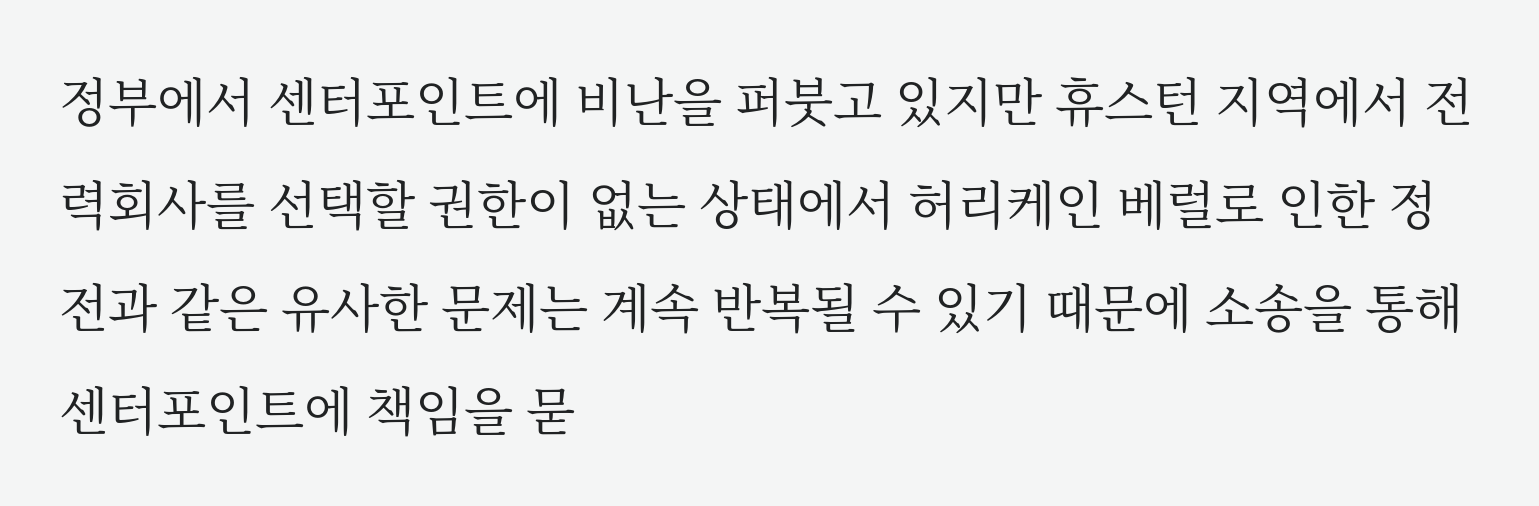정부에서 센터포인트에 비난을 퍼붓고 있지만 휴스턴 지역에서 전력회사를 선택할 권한이 없는 상태에서 허리케인 베럴로 인한 정전과 같은 유사한 문제는 계속 반복될 수 있기 때문에 소송을 통해 센터포인트에 책임을 묻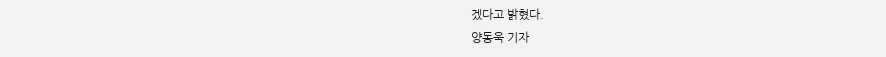겠다고 밝혔다.
양동욱 기자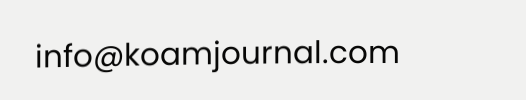info@koamjournal.com